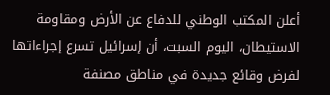أعلن المكتب الوطني للدفاع عن الأرض ومقاومة الاستيطان، اليوم السبت، أن إسرائيل تسرع إجراءاتها لفرض وقائع جديدة في مناطق مصنفة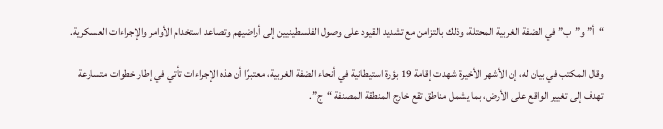“أ” و”ب” في الضفة الغربية المحتلة، وذلك بالتزامن مع تشديد القيود على وصول الفلسطينيين إلى أراضيهم وتصاعد استخدام الأوامر والإجراءات العسكرية.

وقال المكتب في بيان له، إن الأشهر الأخيرة شهدت إقامة 19 بؤرة استيطانية في أنحاء الضفة الغربية، معتبرًا أن هذه الإجراءات تأتي في إطار خطوات متسارعة تهدف إلى تغيير الواقع على الأرض، بما يشمل مناطق تقع خارج المنطقة المصنفة “ج”.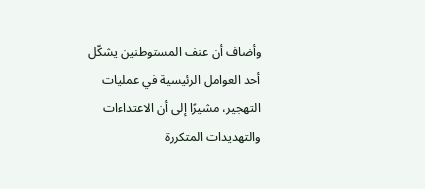وأضاف أن عنف المستوطنين يشكّل أحد العوامل الرئيسية في عمليات التهجير، مشيرًا إلى أن الاعتداءات والتهديدات المتكررة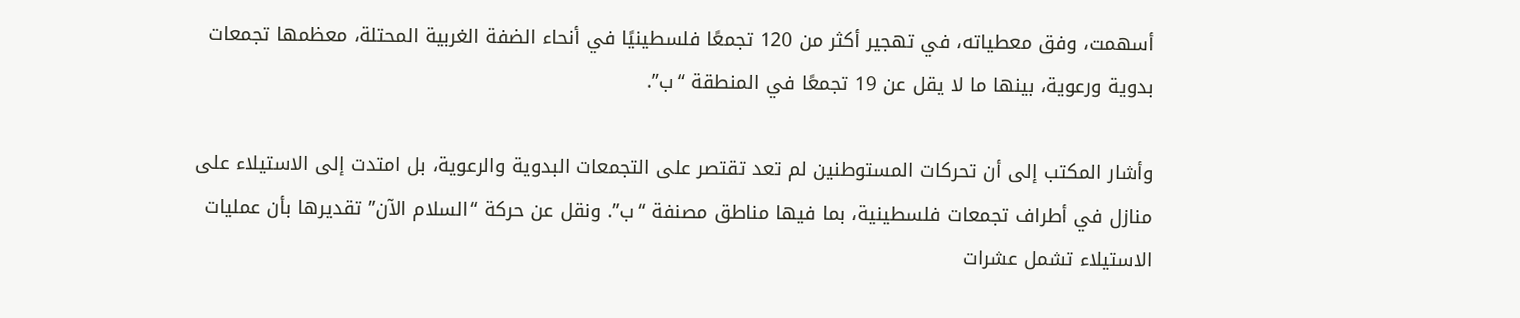أسهمت، وفق معطياته، في تهجير أكثر من 120 تجمعًا فلسطينيًا في أنحاء الضفة الغربية المحتلة، معظمها تجمعات بدوية ورعوية، بينها ما لا يقل عن 19 تجمعًا في المنطقة “ب”.

وأشار المكتب إلى أن تحركات المستوطنين لم تعد تقتصر على التجمعات البدوية والرعوية، بل امتدت إلى الاستيلاء على منازل في أطراف تجمعات فلسطينية، بما فيها مناطق مصنفة “ب”. ونقل عن حركة “السلام الآن” تقديرها بأن عمليات الاستيلاء تشمل عشرات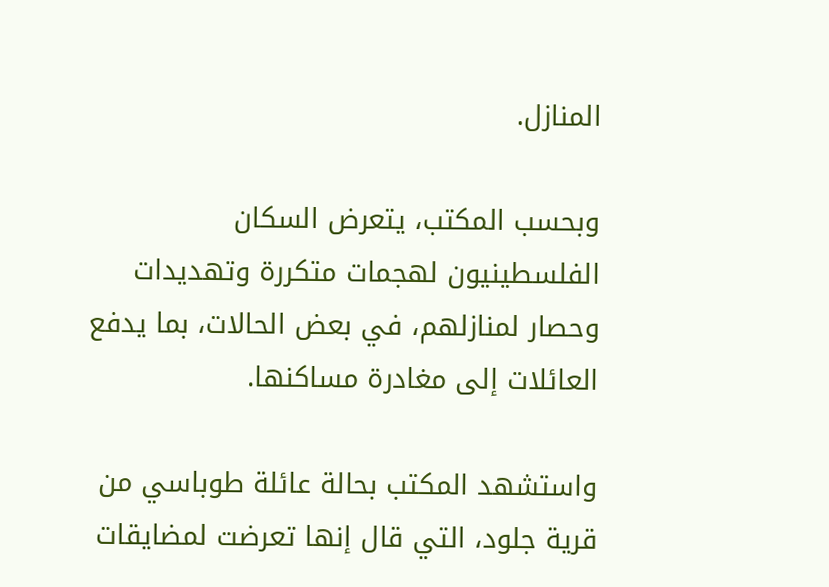المنازل.

وبحسب المكتب، يتعرض السكان الفلسطينيون لهجمات متكررة وتهديدات وحصار لمنازلهم، في بعض الحالات، بما يدفع العائلات إلى مغادرة مساكنها.

واستشهد المكتب بحالة عائلة طوباسي من قرية جلود، التي قال إنها تعرضت لمضايقات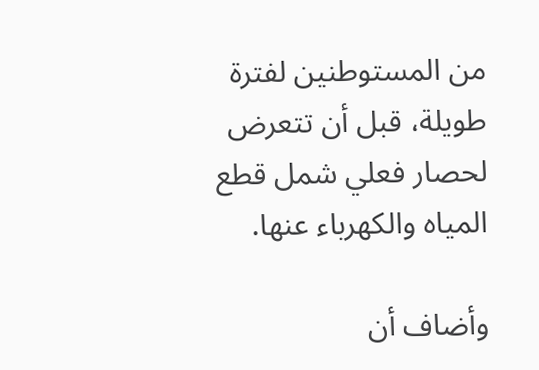من المستوطنين لفترة طويلة، قبل أن تتعرض لحصار فعلي شمل قطع المياه والكهرباء عنها.

وأضاف أن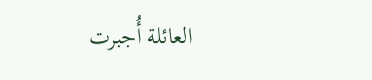العائلة أُجبرت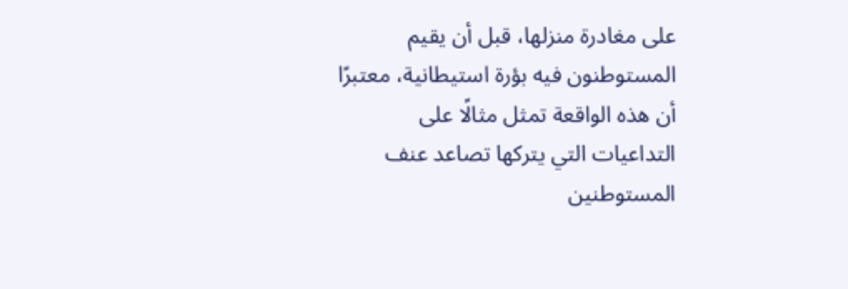على مغادرة منزلها، قبل أن يقيم المستوطنون فيه بؤرة استيطانية، معتبرًا أن هذه الواقعة تمثل مثالًا على التداعيات التي يتركها تصاعد عنف المستوطنين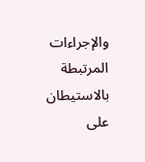والإجراءات المرتبطة بالاستيطان على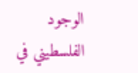الوجود الفلسطيني في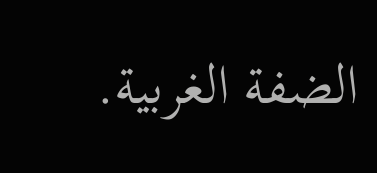الضفة الغربية.